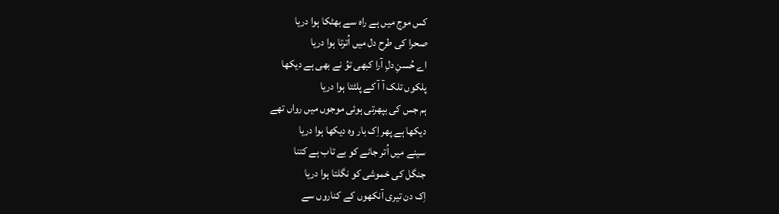کس موج میں ہے راہ سے بھٹکا ہوا دریا
صحرا کی طرح دل میں اُترتا ہوا دریا
اے حُسنِ دلِ آرا کبھی توُ نے بھی ہے دیکھا
پلکوں تلک آ آ کے پلٹتا ہوا دریا
ہم جس کی بپھرتی ہوئی موجوں میں رواں تھے
دیکھا ہے پھر اِک بار وہ دیکھا ہوا دریا
سینے میں اُتر جانے کو بے تاب ہے کتنا
جنگل کی خموشی کو نگلتا ہوا دریا
اِک دن تیری آنکھوں کے کناروں سے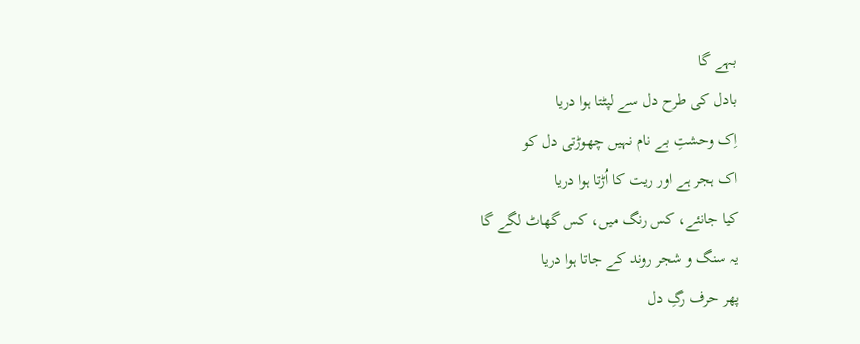بہے گا
بادل کی طرح دل سے لپٹتا ہوا دریا
اِک وحشتِ بے نام نہیں چھوڑتی دل کو
اک ہجر ہے اور ریت کا اُڑتا ہوا دریا
کیا جانئے، کس رنگ میں، کس گھاٹ لگے گا
یہ سنگ و شجر روند کے جاتا ہوا دریا
پھر حرف رگِ دل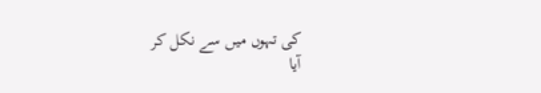کی تہوں میں سے نکل کر
آیا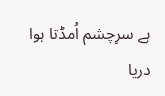ہے سرِچشم اُمڈتا ہوا دریا